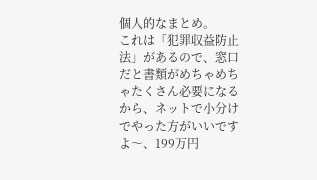個人的なまとめ。
これは「犯罪収益防止法」があるので、窓口だと書類がめちゃめちゃたくさん必要になるから、ネットで小分けでやった方がいいですよ〜、199万円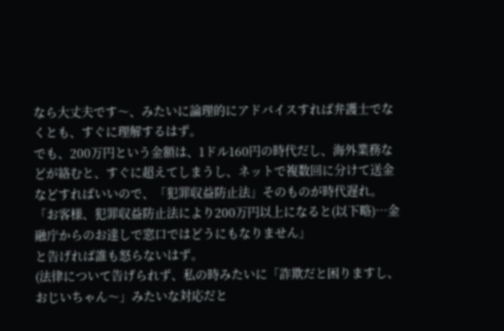なら大丈夫です〜、みたいに論理的にアドバイスすれば弁護士でなくとも、すぐに理解するはず。
でも、200万円という金額は、1ドル160円の時代だし、海外業務などが絡むと、すぐに超えてしまうし、ネットで複数回に分けて送金などすればいいので、「犯罪収益防止法」そのものが時代遅れ。
「お客様、犯罪収益防止法により200万円以上になると(以下略)…金融庁からのお達しで窓口ではどうにもなりません」
と告げれば誰も怒らないはず。
(法律について告げられず、私の時みたいに「詐欺だと困りますし、おじいちゃん〜」みたいな対応だと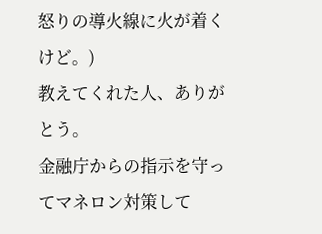怒りの導火線に火が着くけど。)
教えてくれた人、ありがとう。
金融庁からの指示を守ってマネロン対策して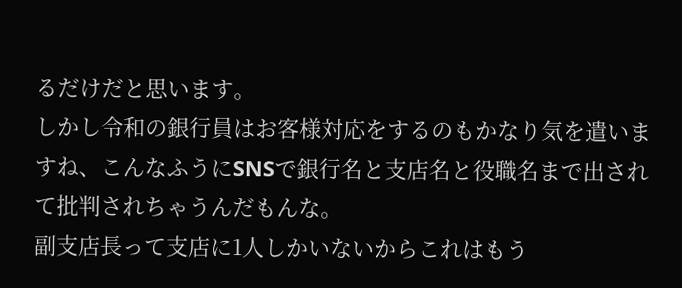るだけだと思います。
しかし令和の銀行員はお客様対応をするのもかなり気を遣いますね、こんなふうにSNSで銀行名と支店名と役職名まで出されて批判されちゃうんだもんな。
副支店長って支店に1人しかいないからこれはもう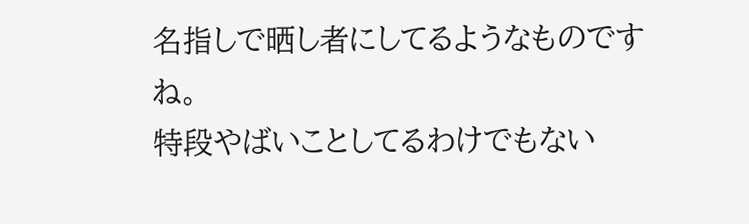名指しで晒し者にしてるようなものですね。
特段やばいことしてるわけでもない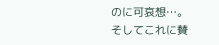のに可哀想…。
そしてこれに賛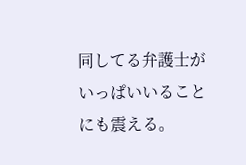同してる弁護士がいっぱいいることにも震える。